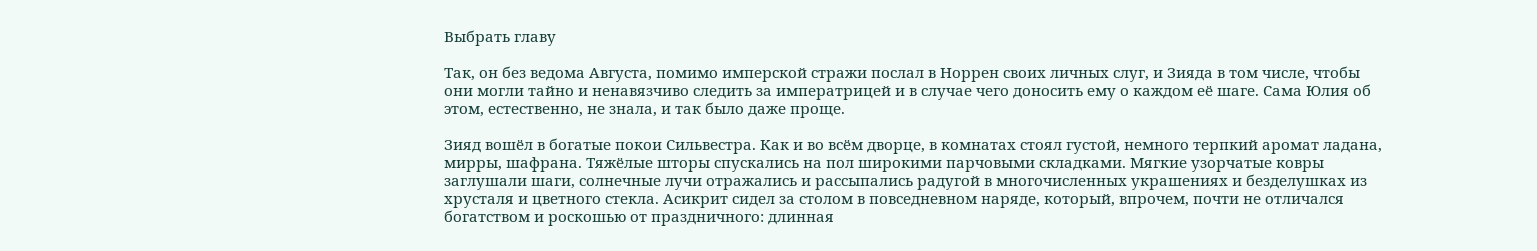Выбрать главу

Так, он без ведома Августа, помимо имперской стражи послал в Норрен своих личных слуг, и Зияда в том числе, чтобы они могли тайно и ненавязчиво следить за императрицей и в случае чего доносить ему о каждом её шаге. Сама Юлия об этом, естественно, не знала, и так было даже проще.

Зияд вошёл в богатые покои Сильвестра. Как и во всём дворце, в комнатах стоял густой, немного терпкий аромат ладана, мирры, шафрана. Тяжёлые шторы спускались на пол широкими парчовыми складками. Мягкие узорчатые ковры заглушали шаги, солнечные лучи отражались и рассыпались радугой в многочисленных украшениях и безделушках из хрусталя и цветного стекла. Асикрит сидел за столом в повседневном наряде, который, впрочем, почти не отличался богатством и роскошью от праздничного: длинная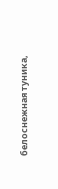белоснежная туника,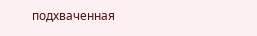подхваченная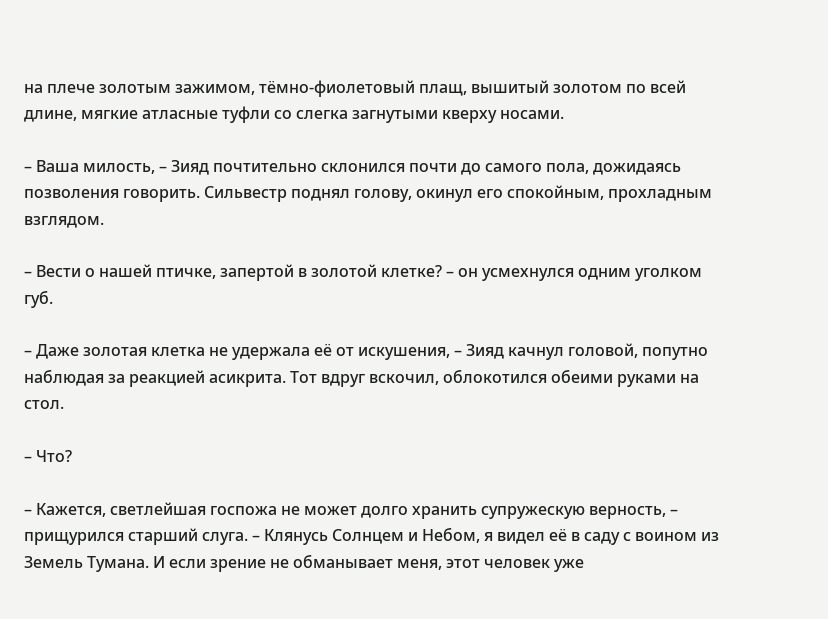на плече золотым зажимом, тёмно-фиолетовый плащ, вышитый золотом по всей длине, мягкие атласные туфли со слегка загнутыми кверху носами.

– Ваша милость, – Зияд почтительно склонился почти до самого пола, дожидаясь позволения говорить. Сильвестр поднял голову, окинул его спокойным, прохладным взглядом.

– Вести о нашей птичке, запертой в золотой клетке? – он усмехнулся одним уголком губ.

– Даже золотая клетка не удержала её от искушения, – Зияд качнул головой, попутно наблюдая за реакцией асикрита. Тот вдруг вскочил, облокотился обеими руками на стол.

– Что?

– Кажется, светлейшая госпожа не может долго хранить супружескую верность, – прищурился старший слуга. – Клянусь Солнцем и Небом, я видел её в саду с воином из Земель Тумана. И если зрение не обманывает меня, этот человек уже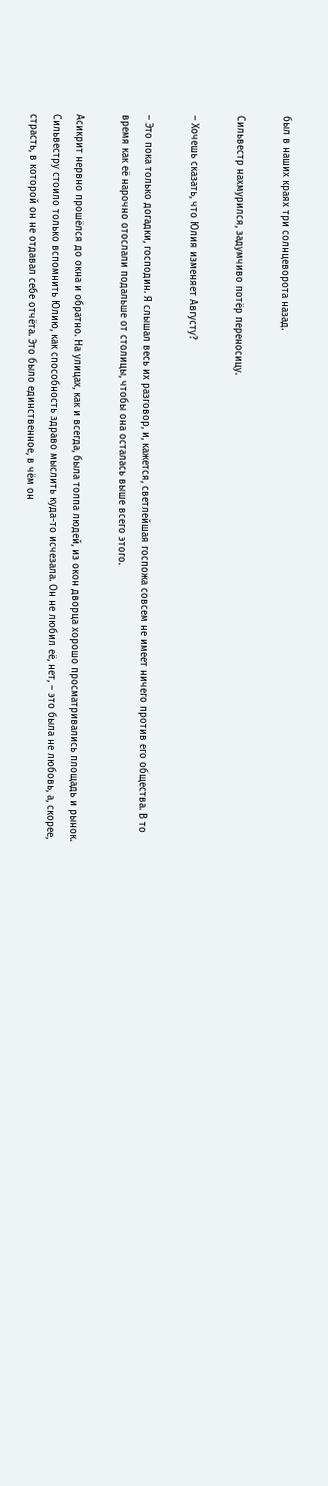был в наших краях три солнцеворота назад.

Сильвестр нахмурился, задумчиво потёр переносицу.

– Хочешь сказать, что Юлия изменяет Августу?

– Это пока только догадки, господин. Я слышал весь их разговор, и, кажется, светлейшая госпожа совсем не имеет ничего против его общества. В то время как её нарочно отослали подальше от столицы, чтобы она осталась выше всего этого.

Асикрит нервно прошёлся до окна и обратно. На улицах, как и всегда, была толпа людей, из окон дворца хорошо просматривались площадь и рынок. Сильвестру стоило только вспомнить Юлию, как способность здраво мыслить куда-то исчезала. Он не любил её, нет, – это была не любовь, а, скорее, страсть, в которой он не отдавал себе отчёта. Это было единственное, в чём он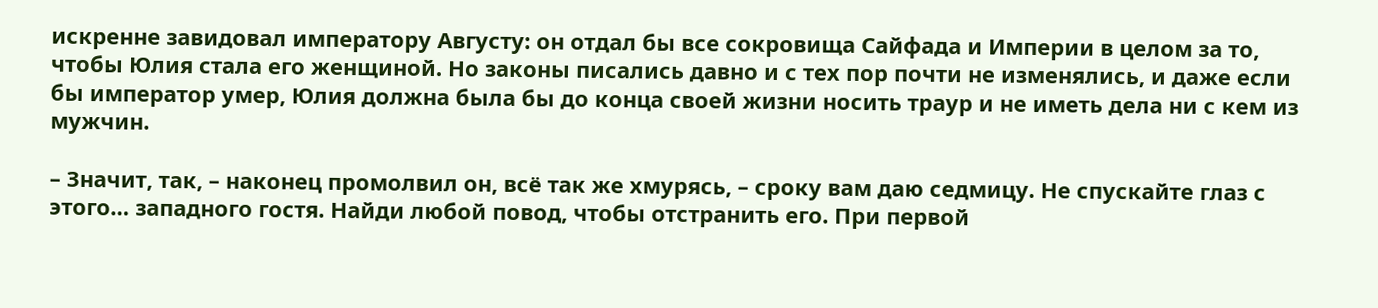искренне завидовал императору Августу: он отдал бы все сокровища Сайфада и Империи в целом за то, чтобы Юлия стала его женщиной. Но законы писались давно и с тех пор почти не изменялись, и даже если бы император умер, Юлия должна была бы до конца своей жизни носить траур и не иметь дела ни с кем из мужчин.

– Значит, так, – наконец промолвил он, всё так же хмурясь, – сроку вам даю седмицу. Не спускайте глаз с этого… западного гостя. Найди любой повод, чтобы отстранить его. При первой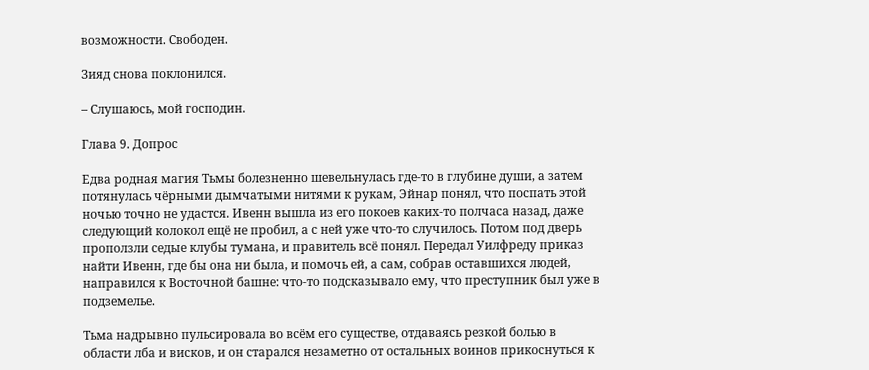возможности. Свободен.

Зияд снова поклонился.

– Слушаюсь, мой господин.

Глава 9. Допрос

Едва родная магия Тьмы болезненно шевельнулась где-то в глубине души, а затем потянулась чёрными дымчатыми нитями к рукам, Эйнар понял, что поспать этой ночью точно не удастся. Ивенн вышла из его покоев каких-то полчаса назад, даже следующий колокол ещё не пробил, а с ней уже что-то случилось. Потом под дверь проползли седые клубы тумана, и правитель всё понял. Передал Уилфреду приказ найти Ивенн, где бы она ни была, и помочь ей, а сам, собрав оставшихся людей, направился к Восточной башне: что-то подсказывало ему, что преступник был уже в подземелье.

Тьма надрывно пульсировала во всём его существе, отдаваясь резкой болью в области лба и висков, и он старался незаметно от остальных воинов прикоснуться к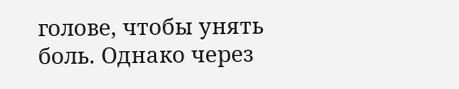голове, чтобы унять боль. Однако через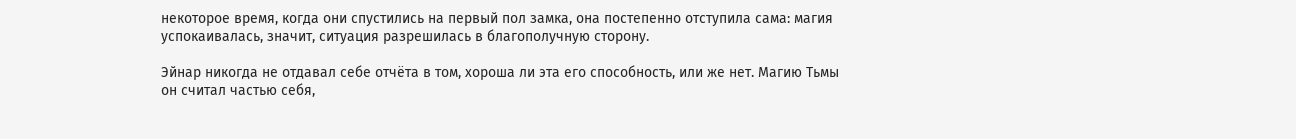некоторое время, когда они спустились на первый пол замка, она постепенно отступила сама: магия успокаивалась, значит, ситуация разрешилась в благополучную сторону.

Эйнар никогда не отдавал себе отчёта в том, хороша ли эта его способность, или же нет. Магию Тьмы он считал частью себя,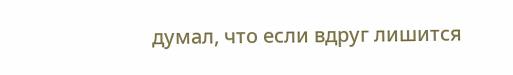думал, что если вдруг лишится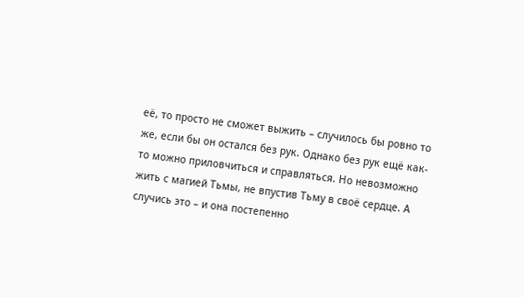её, то просто не сможет выжить – случилось бы ровно то же, если бы он остался без рук. Однако без рук ещё как-то можно приловчиться и справляться. Но невозможно жить с магией Тьмы, не впустив Тьму в своё сердце. А случись это – и она постепенно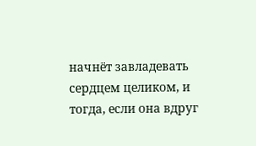начнёт завладевать сердцем целиком, и тогда, если она вдруг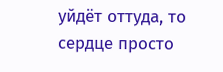уйдёт оттуда, то сердце просто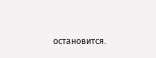остановится.